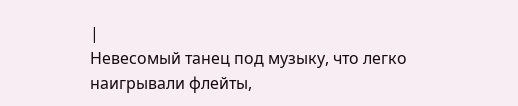|
Невесомый танец под музыку, что легко наигрывали флейты,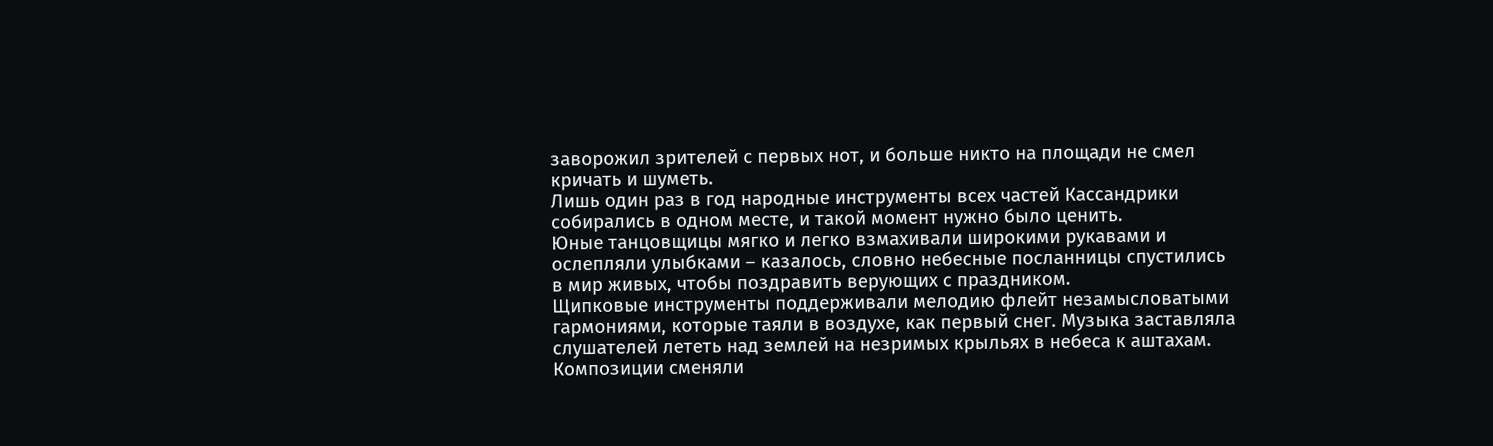заворожил зрителей с первых нот, и больше никто на площади не смел кричать и шуметь.
Лишь один раз в год народные инструменты всех частей Кассандрики собирались в одном месте, и такой момент нужно было ценить.
Юные танцовщицы мягко и легко взмахивали широкими рукавами и ослепляли улыбками – казалось, словно небесные посланницы спустились в мир живых, чтобы поздравить верующих с праздником.
Щипковые инструменты поддерживали мелодию флейт незамысловатыми гармониями, которые таяли в воздухе, как первый снег. Музыка заставляла слушателей лететь над землей на незримых крыльях в небеса к аштахам. Композиции сменяли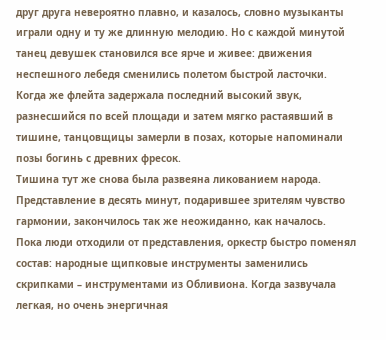друг друга невероятно плавно, и казалось, словно музыканты играли одну и ту же длинную мелодию. Но с каждой минутой танец девушек становился все ярче и живее: движения неспешного лебедя сменились полетом быстрой ласточки.
Когда же флейта задержала последний высокий звук, разнесшийся по всей площади и затем мягко растаявший в тишине, танцовщицы замерли в позах, которые напоминали позы богинь с древних фресок.
Тишина тут же снова была развеяна ликованием народа. Представление в десять минут, подарившее зрителям чувство гармонии, закончилось так же неожиданно, как началось.
Пока люди отходили от представления, оркестр быстро поменял состав: народные щипковые инструменты заменились скрипками – инструментами из Обливиона. Когда зазвучала легкая, но очень энергичная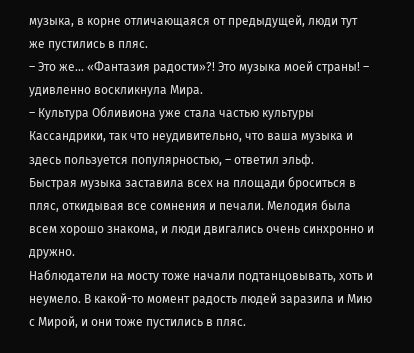музыка, в корне отличающаяся от предыдущей, люди тут же пустились в пляс.
– Это же… «Фантазия радости»?! Это музыка моей страны! – удивленно воскликнула Мира.
– Культура Обливиона уже стала частью культуры Кассандрики, так что неудивительно, что ваша музыка и здесь пользуется популярностью, – ответил эльф.
Быстрая музыка заставила всех на площади броситься в пляс, откидывая все сомнения и печали. Мелодия была всем хорошо знакома, и люди двигались очень синхронно и дружно.
Наблюдатели на мосту тоже начали подтанцовывать, хоть и неумело. В какой-то момент радость людей заразила и Мию с Мирой, и они тоже пустились в пляс.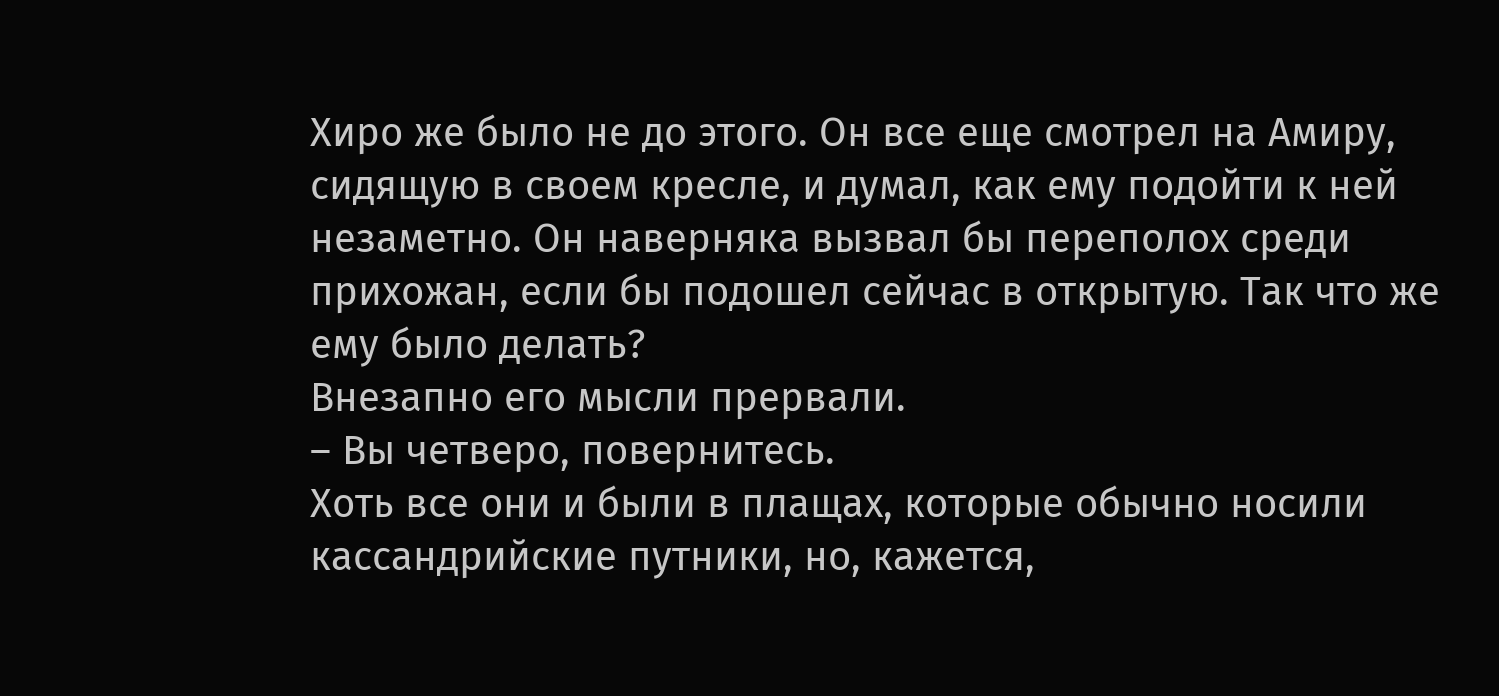Хиро же было не до этого. Он все еще смотрел на Амиру, сидящую в своем кресле, и думал, как ему подойти к ней незаметно. Он наверняка вызвал бы переполох среди прихожан, если бы подошел сейчас в открытую. Так что же ему было делать?
Внезапно его мысли прервали.
– Вы четверо, повернитесь.
Хоть все они и были в плащах, которые обычно носили кассандрийские путники, но, кажется,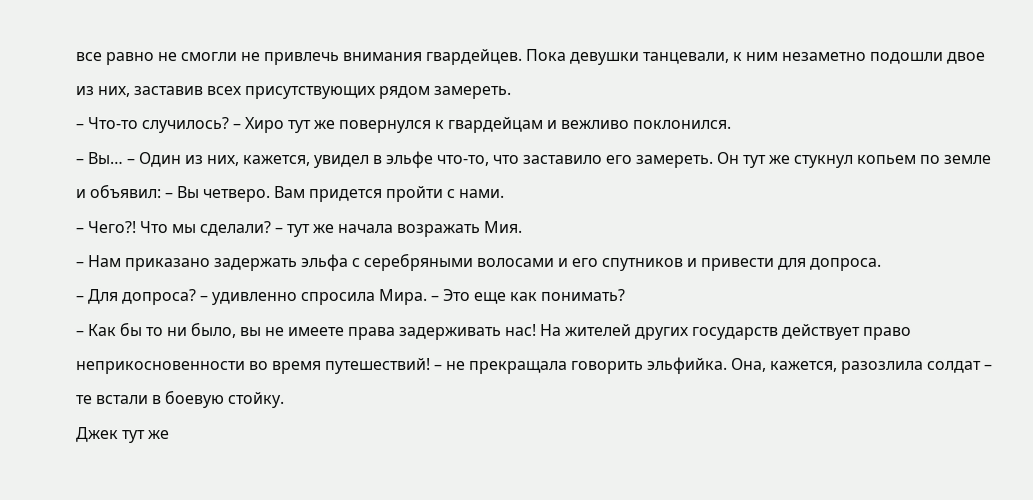все равно не смогли не привлечь внимания гвардейцев. Пока девушки танцевали, к ним незаметно подошли двое из них, заставив всех присутствующих рядом замереть.
– Что-то случилось? – Хиро тут же повернулся к гвардейцам и вежливо поклонился.
– Вы… – Один из них, кажется, увидел в эльфе что-то, что заставило его замереть. Он тут же стукнул копьем по земле и объявил: – Вы четверо. Вам придется пройти с нами.
– Чего?! Что мы сделали? – тут же начала возражать Мия.
– Нам приказано задержать эльфа с серебряными волосами и его спутников и привести для допроса.
– Для допроса? – удивленно спросила Мира. – Это еще как понимать?
– Как бы то ни было, вы не имеете права задерживать нас! На жителей других государств действует право неприкосновенности во время путешествий! – не прекращала говорить эльфийка. Она, кажется, разозлила солдат – те встали в боевую стойку.
Джек тут же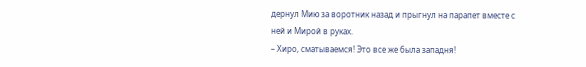дернул Мию за воротник назад и прыгнул на парапет вместе с ней и Мирой в руках.
– Хиро, сматываемся! Это все же была западня!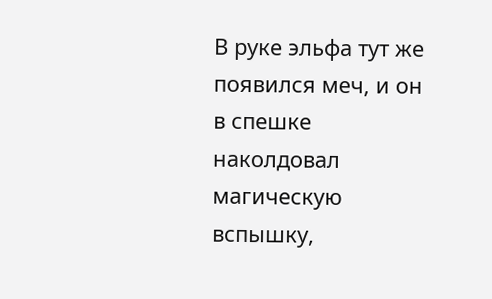В руке эльфа тут же появился меч, и он в спешке наколдовал магическую вспышку,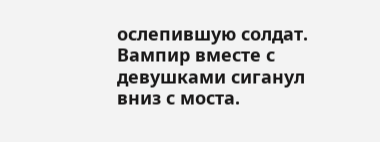ослепившую солдат. Вампир вместе с девушками сиганул вниз с моста.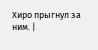Хиро прыгнул за ним. |